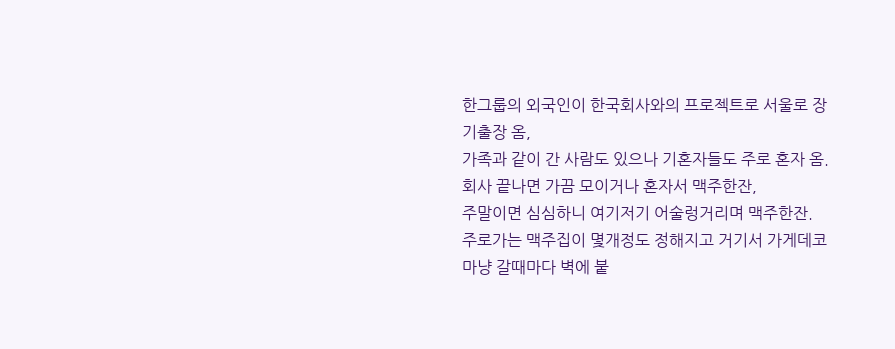한그룹의 외국인이 한국회사와의 프로젝트로 서울로 장기출장 옴,
가족과 같이 간 사람도 있으나 기혼자들도 주로 혼자 옴.
회사 끝나면 가끔 모이거나 혼자서 맥주한잔,
주말이면 심심하니 여기저기 어술렁거리며 맥주한잔.
주로가는 맥주집이 몇개정도 정해지고 거기서 가게데코마냥 갈때마다 벽에 붙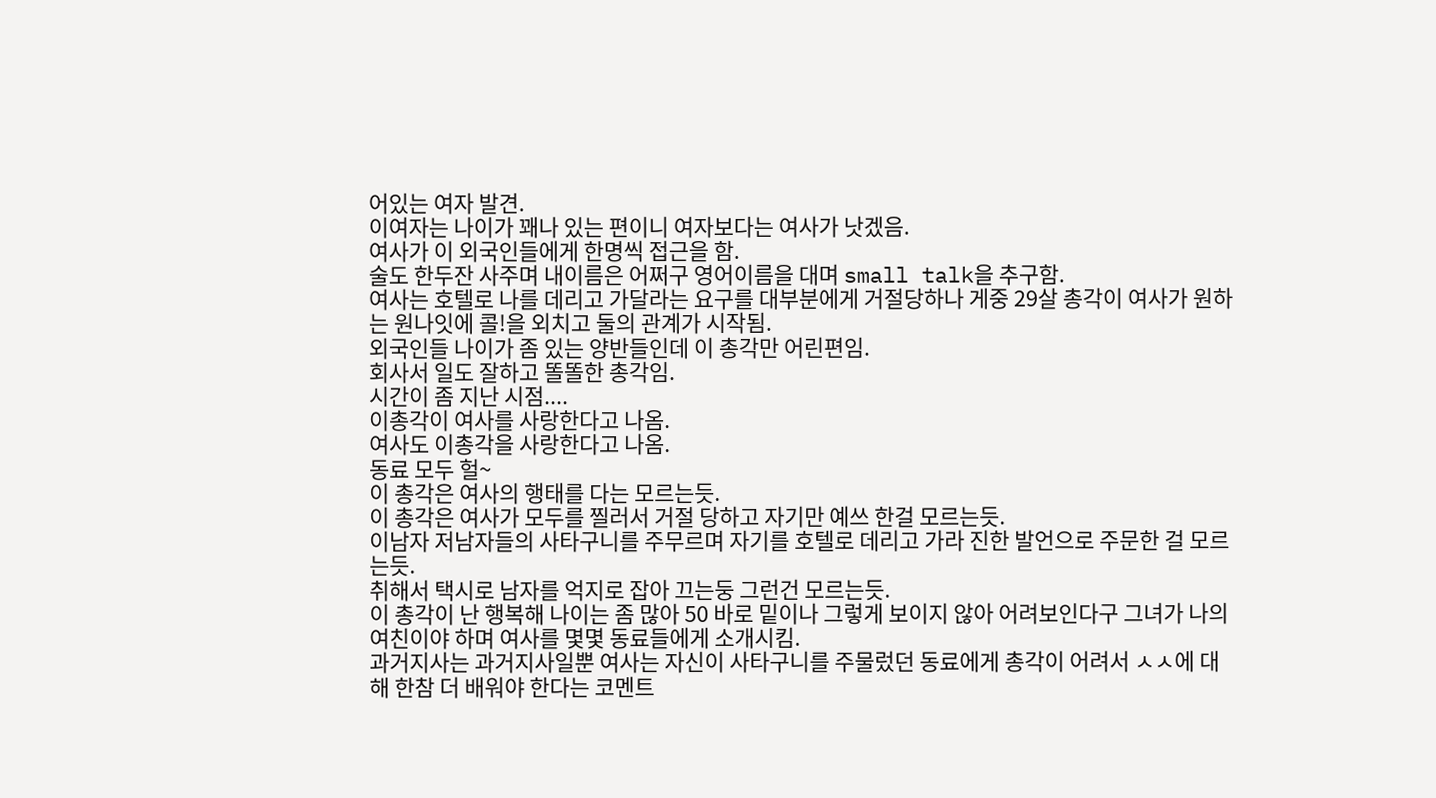어있는 여자 발견.
이여자는 나이가 꽤나 있는 편이니 여자보다는 여사가 낫겠음.
여사가 이 외국인들에게 한명씩 접근을 함.
술도 한두잔 사주며 내이름은 어쩌구 영어이름을 대며 small talk을 추구함.
여사는 호텔로 나를 데리고 가달라는 요구를 대부분에게 거절당하나 게중 29살 총각이 여사가 원하는 원나잇에 콜!을 외치고 둘의 관계가 시작됨.
외국인들 나이가 좀 있는 양반들인데 이 총각만 어린편임.
회사서 일도 잘하고 똘똘한 총각임.
시간이 좀 지난 시점....
이총각이 여사를 사랑한다고 나옴.
여사도 이총각을 사랑한다고 나옴.
동료 모두 헐~
이 총각은 여사의 행태를 다는 모르는듯.
이 총각은 여사가 모두를 찔러서 거절 당하고 자기만 예쓰 한걸 모르는듯.
이남자 저남자들의 사타구니를 주무르며 자기를 호텔로 데리고 가라 진한 발언으로 주문한 걸 모르는듯.
취해서 택시로 남자를 억지로 잡아 끄는둥 그런건 모르는듯.
이 총각이 난 행복해 나이는 좀 많아 50 바로 밑이나 그렇게 보이지 않아 어려보인다구 그녀가 나의 여친이야 하며 여사를 몇몇 동료들에게 소개시킴.
과거지사는 과거지사일뿐 여사는 자신이 사타구니를 주물렀던 동료에게 총각이 어려서 ㅅㅅ에 대해 한참 더 배워야 한다는 코멘트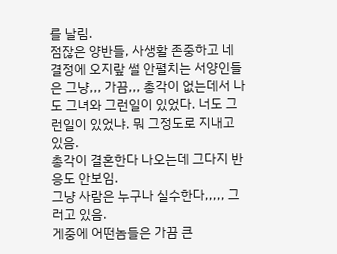를 날림.
점잖은 양반들, 사생활 존중하고 네결정에 오지랖 썰 안펼치는 서양인들은 그냥,,, 가끔,,, 총각이 없는데서 나도 그녀와 그런일이 있었다. 너도 그런일이 있었냐. 뭐 그정도로 지내고 있음.
총각이 결혼한다 나오는데 그다지 반응도 안보임.
그냥 사람은 누구나 실수한다,,,,, 그러고 있음.
게중에 어떤놈들은 가끔 큰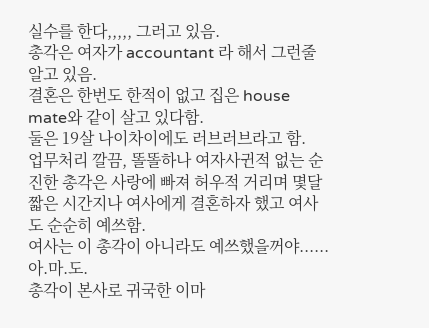실수를 한다,,,,, 그러고 있음.
총각은 여자가 accountant 라 해서 그런줄 알고 있음.
결혼은 한번도 한적이 없고 집은 house mate와 같이 살고 있다함.
둘은 19살 나이차이에도 러브러브라고 함.
업무처리 깔끔, 똘똘하나 여자사귄적 없는 순진한 총각은 사랑에 빠져 허우적 거리며 몇달 짧은 시간지나 여사에게 결혼하자 했고 여사도 순순히 예쓰함.
여사는 이 총각이 아니라도 예쓰했을꺼야...... 아.마.도.
총각이 본사로 귀국한 이마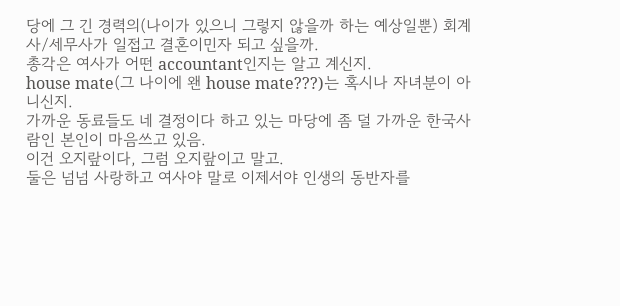당에 그 긴 경력의(나이가 있으니 그렇지 않을까 하는 예상일뿐) 회계사/세무사가 일접고 결혼이민자 되고 싶을까.
총각은 여사가 어떤 accountant인지는 알고 계신지.
house mate(그 나이에 왠 house mate???)는 혹시나 자녀분이 아니신지.
가까운 동료들도 네 결정이다 하고 있는 마당에 좀 덜 가까운 한국사람인 본인이 마음쓰고 있음.
이건 오지랖이다, 그럼 오지랖이고 말고.
둘은 넘넘 사랑하고 여사야 말로 이제서야 인생의 동반자를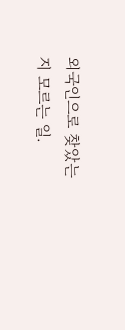외국인으로 찾았는지 모르는 일.